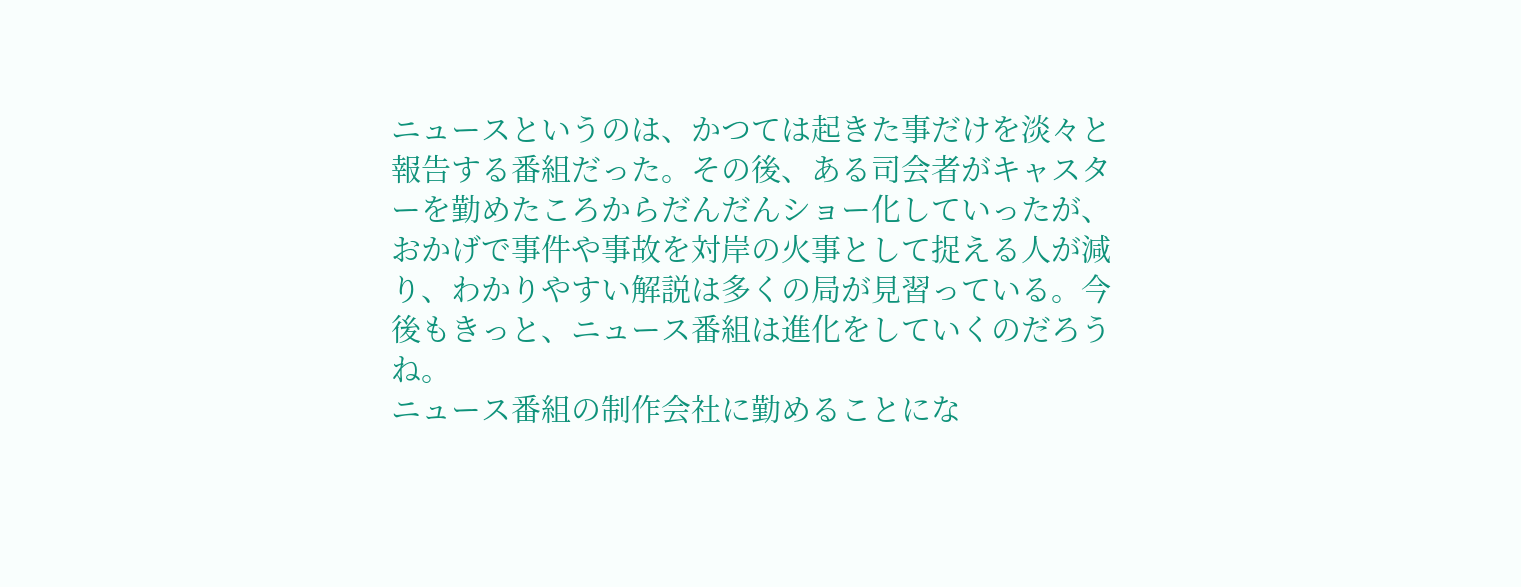ニュースというのは、かつては起きた事だけを淡々と報告する番組だった。その後、ある司会者がキャスターを勤めたころからだんだんショー化していったが、おかげで事件や事故を対岸の火事として捉える人が減り、わかりやすい解説は多くの局が見習っている。今後もきっと、ニュース番組は進化をしていくのだろうね。
ニュース番組の制作会社に勤めることにな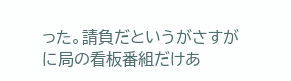った。請負だというがさすがに局の看板番組だけあ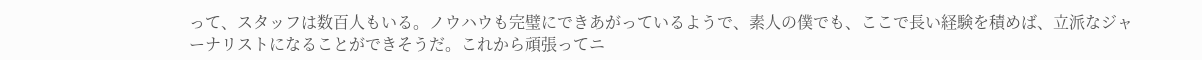って、スタッフは数百人もいる。ノウハウも完璧にできあがっているようで、素人の僕でも、ここで長い経験を積めば、立派なジャーナリストになることができそうだ。これから頑張ってニ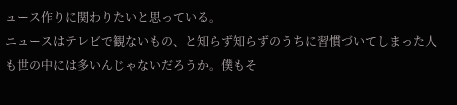ュース作りに関わりたいと思っている。
ニュースはテレビで観ないもの、と知らず知らずのうちに習慣づいてしまった人も世の中には多いんじゃないだろうか。僕もそ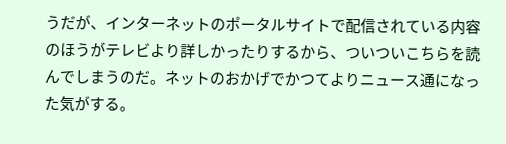うだが、インターネットのポータルサイトで配信されている内容のほうがテレビより詳しかったりするから、ついついこちらを読んでしまうのだ。ネットのおかげでかつてよりニュース通になった気がする。